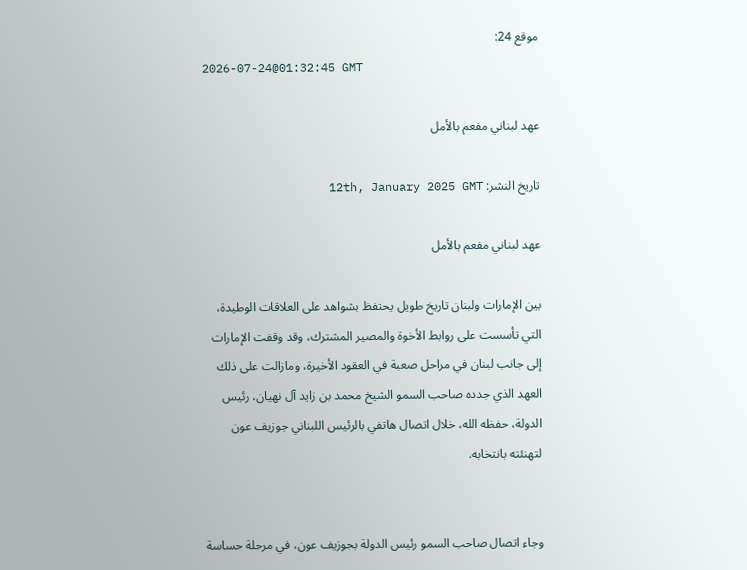موقع 24:
2026-07-24@01:32:45 GMT

عهد لبناني مفعم بالأمل

تاريخ النشر: 12th, January 2025 GMT

عهد لبناني مفعم بالأمل

بين الإمارات ولبنان تاريخ طويل يحتفظ بشواهد على العلاقات الوطيدة، التي تأسست على روابط الأخوة والمصير المشترك، وقد وقفت الإمارات إلى جانب لبنان في مراحل صعبة في العقود الأخيرة، ومازالت على ذلك العهد الذي جدده صاحب السمو الشيخ محمد بن زايد آل نهيان، رئيس الدولة، حفظه الله، خلال اتصال هاتفي بالرئيس اللبناني جوزيف عون لتهنئته بانتخابه.


وجاء اتصال صاحب السمو رئيس الدولة بجوزيف عون، في مرحلة حساسة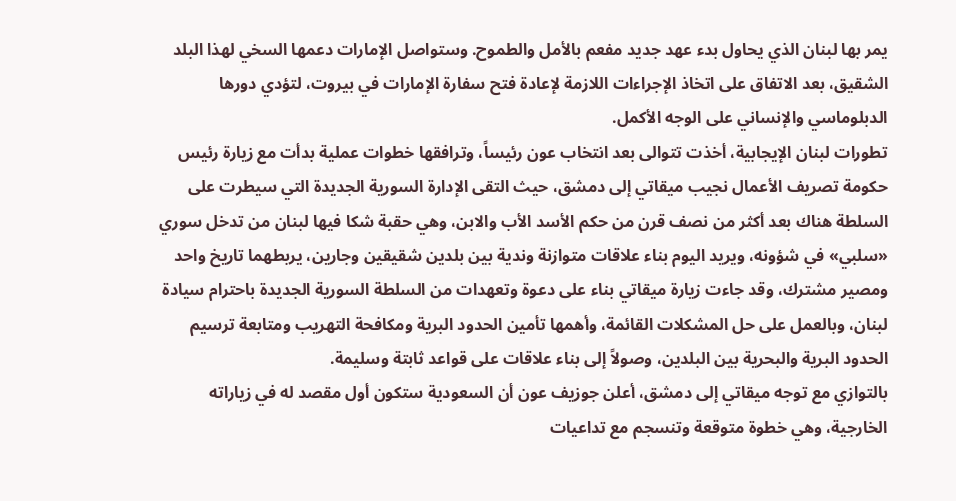يمر بها لبنان الذي يحاول بدء عهد جديد مفعم بالأمل والطموح. وستواصل الإمارات دعمها السخي لهذا البلد الشقيق، بعد الاتفاق على اتخاذ الإجراءات اللازمة لإعادة فتح سفارة الإمارات في بيروت، لتؤدي دورها الدبلوماسي والإنساني على الوجه الأكمل.
تطورات لبنان الإيجابية، أخذت تتوالى بعد انتخاب عون رئيساً، وترافقها خطوات عملية بدأت مع زيارة رئيس حكومة تصريف الأعمال نجيب ميقاتي إلى دمشق، حيث التقى الإدارة السورية الجديدة التي سيطرت على السلطة هناك بعد أكثر من نصف قرن من حكم الأسد الأب والابن، وهي حقبة شكا فيها لبنان من تدخل سوري «سلبي» في شؤونه، ويريد اليوم بناء علاقات متوازنة وندية بين بلدين شقيقين وجارين، يربطهما تاريخ واحد ومصير مشترك، وقد جاءت زيارة ميقاتي بناء على دعوة وتعهدات من السلطة السورية الجديدة باحترام سيادة لبنان، وبالعمل على حل المشكلات القائمة، وأهمها تأمين الحدود البرية ومكافحة التهريب ومتابعة ترسيم الحدود البرية والبحرية بين البلدين، وصولاً إلى بناء علاقات على قواعد ثابتة وسليمة.
بالتوازي مع توجه ميقاتي إلى دمشق، أعلن جوزيف عون أن السعودية ستكون أول مقصد له في زياراته الخارجية، وهي خطوة متوقعة وتنسجم مع تداعيات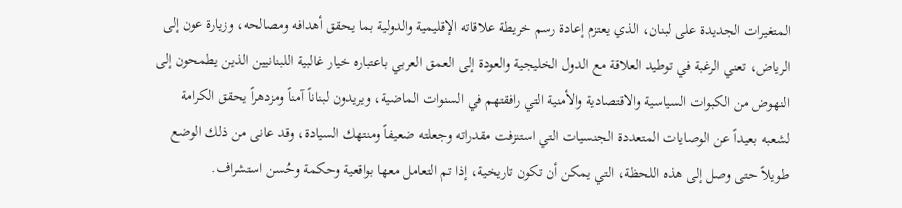المتغيرات الجديدة على لبنان، الذي يعتزم إعادة رسم خريطة علاقاته الإقليمية والدولية بما يحقق أهدافه ومصالحه، وزيارة عون إلى الرياض، تعني الرغبة في توطيد العلاقة مع الدول الخليجية والعودة إلى العمق العربي باعتباره خيار غالبية اللبنانيين الذين يطمحون إلى النهوض من الكبوات السياسية والاقتصادية والأمنية التي رافقتهم في السنوات الماضية، ويريدون لبناناً آمناً ومزدهراً يحقق الكرامة لشعبه بعيداً عن الوصايات المتعددة الجنسيات التي استنزفت مقدراته وجعلته ضعيفاً ومنتهك السيادة، وقد عانى من ذلك الوضع طويلاً حتى وصل إلى هذه اللحظة، التي يمكن أن تكون تاريخية، إذا تم التعامل معها بواقعية وحكمة وحُسن استشراف.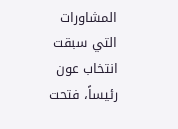المشاورات التي سبقت انتخاب عون رئيساً، فتحت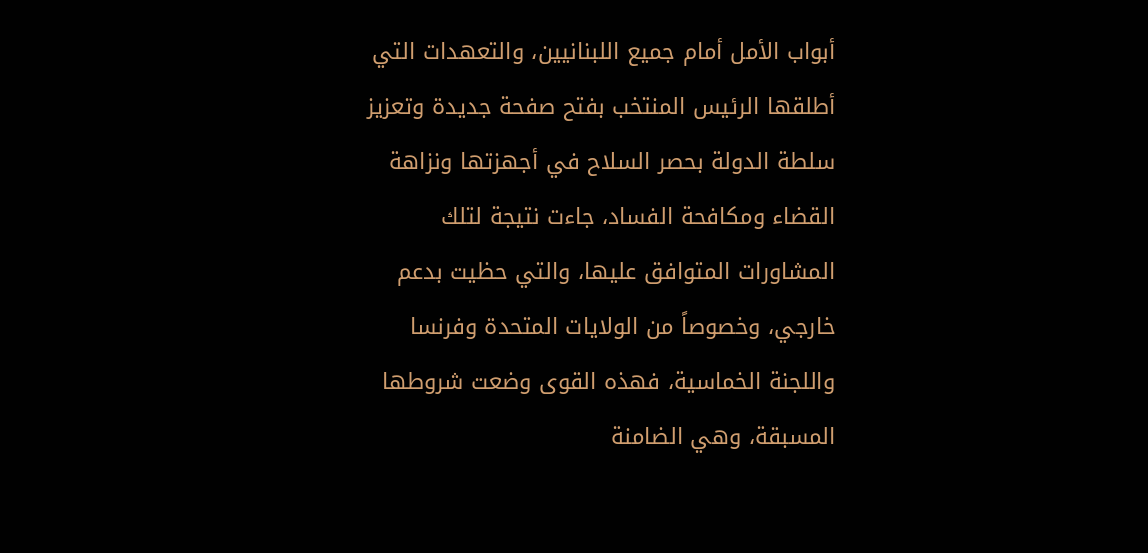أبواب الأمل أمام جميع اللبنانيين، والتعهدات التي أطلقها الرئيس المنتخب بفتح صفحة جديدة وتعزيز سلطة الدولة بحصر السلاح في أجهزتها ونزاهة القضاء ومكافحة الفساد، جاءت نتيجة لتلك المشاورات المتوافق عليها، والتي حظيت بدعم خارجي، وخصوصاً من الولايات المتحدة وفرنسا واللجنة الخماسية، فهذه القوى وضعت شروطها المسبقة، وهي الضامنة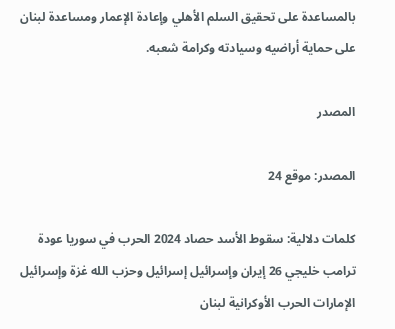بالمساعدة على تحقيق السلم الأهلي وإعادة الإعمار ومساعدة لبنان على حماية أراضيه وسيادته وكرامة شعبه.

المصدر

المصدر: موقع 24

كلمات دلالية: سقوط الأسد حصاد 2024 الحرب في سوريا عودة ترامب خليجي 26 إيران وإسرائيل إسرائيل وحزب الله غزة وإسرائيل الإمارات الحرب الأوكرانية لبنان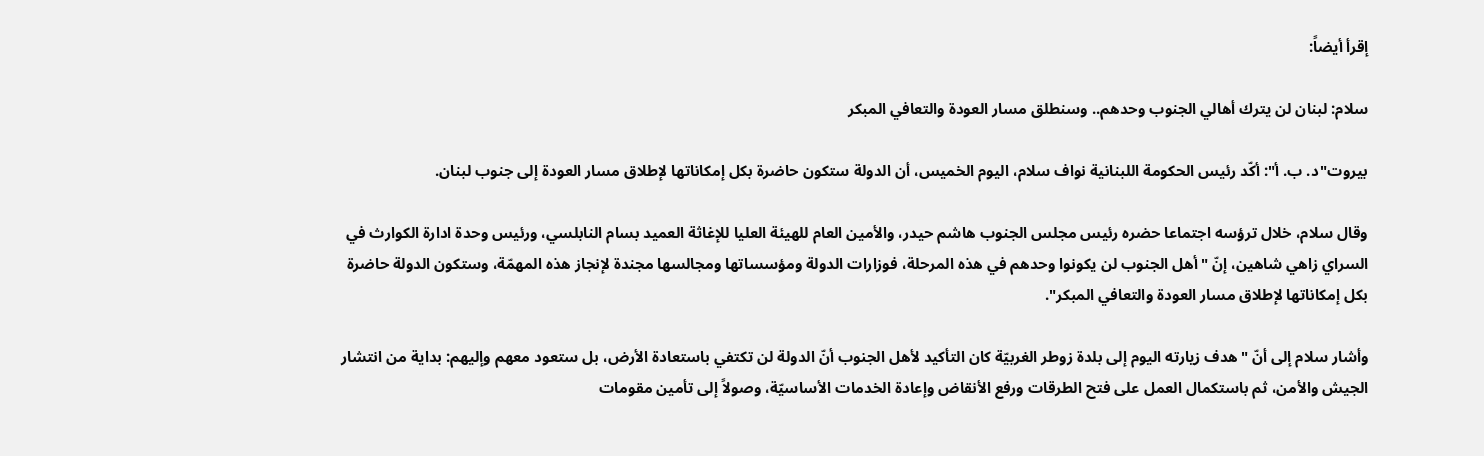إقرأ أيضاً:

سلام: لبنان لن يترك أهالي الجنوب وحدهم.. وسنطلق مسار العودة والتعافي المبكر

بيروت"د. ب. أ": أكّد رئيس الحكومة اللبنانية نواف سلام، اليوم الخميس، أن الدولة ستكون حاضرة بكل إمكاناتها لإطلاق مسار العودة إلى جنوب لبنان.

وقال سلام، خلال ترؤسه اجتماعا حضره رئيس مجلس الجنوب هاشم حيدر، والأمين العام للهيئة العليا للإغاثة العميد بسام النابلسي، ورئيس وحدة ادارة الكوارث في السراي زاهي شاهين، إنّ "أهل الجنوب لن يكونوا وحدهم في هذه المرحلة، فوزارات الدولة ومؤسساتها ومجالسها مجندة لإنجاز هذه المهمّة، وستكون الدولة حاضرة بكل إمكاناتها لإطلاق مسار العودة والتعافي المبكر".

وأشار سلام إلى أنّ "هدف زيارته اليوم إلى بلدة زوطر الغربيّة كان التأكيد لأهل الجنوب أنّ الدولة لن تكتفي باستعادة الأرض، بل ستعود معهم وإليهم: بداية من انتشار الجيش والأمن، ثم باستكمال العمل على فتح الطرقات ورفع الأنقاض وإعادة الخدمات الأساسيّة، وصولاً إلى تأمين مقومات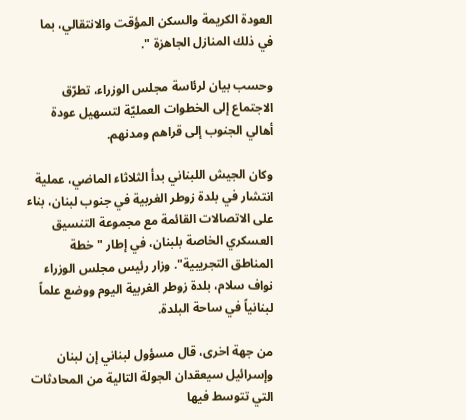العودة الكريمة والسكن المؤقت والانتقالي، بما في ذلك المنازل الجاهزة ".

وحسب بيان لرئاسة مجلس الوزراء، تطرّق الاجتماع إلى الخطوات العمليّة لتسهيل عودة أهالي الجنوب إلى قراهم ومدنهم.

وكان الجيش اللبناني بدأ الثلاثاء الماضي، عملية انتشار في بلدة زوطر الغربية في جنوب لبنان، بناء على الاتصالات القائمة مع مجموعة التنسيق العسكري الخاصة بلبنان، في إطار "خطة المناطق التجريبية". وزار رئيس مجلس الوزراء نواف سلام، بلدة زوطر الغربية اليوم ووضع علماً لبنانياً في ساحة البلدة.

من جهة اخرى، قال مسؤول لبناني إن لبنان وإسرائيل سيعقدان الجولة التالية من المحادثات التي تتوسط فيها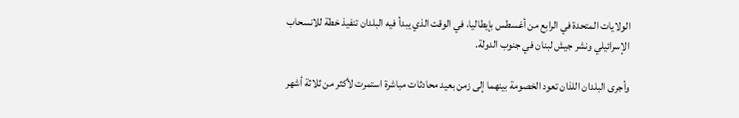الولايات المتحدة في الرابع من أغسطس بإيطاليا، في الوقت الذي يبدأ فيه البلدان تنفيذ خطة للانسحاب الإسرائيلي ونشر جيش لبنان في جنوب الدولة.

وأجرى البلدان اللذان تعود الخصومة بينهما إلى زمن بعيد محادثات مباشرة استمرت لأكثر من ثلاثة أشهر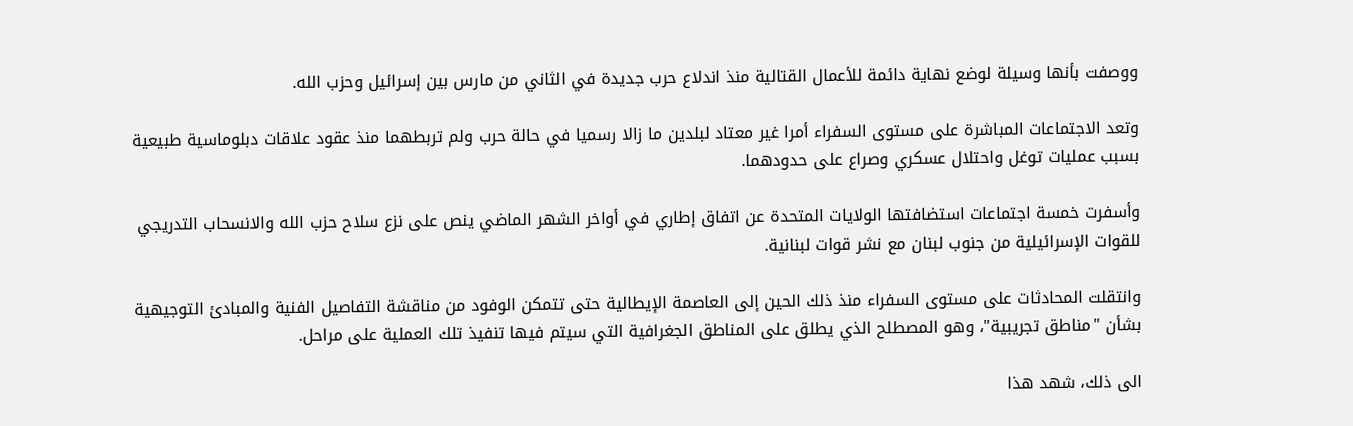ووصفت بأنها وسيلة لوضع نهاية دائمة للأعمال القتالية منذ اندلاع حرب جديدة في الثاني من مارس بين إسرائيل وحزب الله.

وتعد الاجتماعات المباشرة على مستوى السفراء أمرا غير معتاد لبلدين ما زالا رسميا في حالة حرب ولم تربطهما منذ عقود علاقات دبلوماسية طبيعية بسبب عمليات توغل واحتلال عسكري وصراع على حدودهما.

وأسفرت خمسة اجتماعات استضافتها الولايات المتحدة عن اتفاق إطاري في ‌أواخر الشهر الماضي ينص على نزع سلاح حزب الله والانسحاب التدريجي للقوات الإسرائيلية من جنوب لبنان مع نشر قوات لبنانية.

وانتقلت المحادثات على مستوى السفراء منذ ذلك الحين إلى العاصمة الإيطالية حتى تتمكن الوفود من مناقشة التفاصيل ‌الفنية والمبادئ التوجيهية بشأن "مناطق تجريبية"، وهو المصطلح الذي يطلق على المناطق الجغرافية التي سيتم فيها تنفيذ تلك العملية على مراحل.

الى ذلك، شهد هذا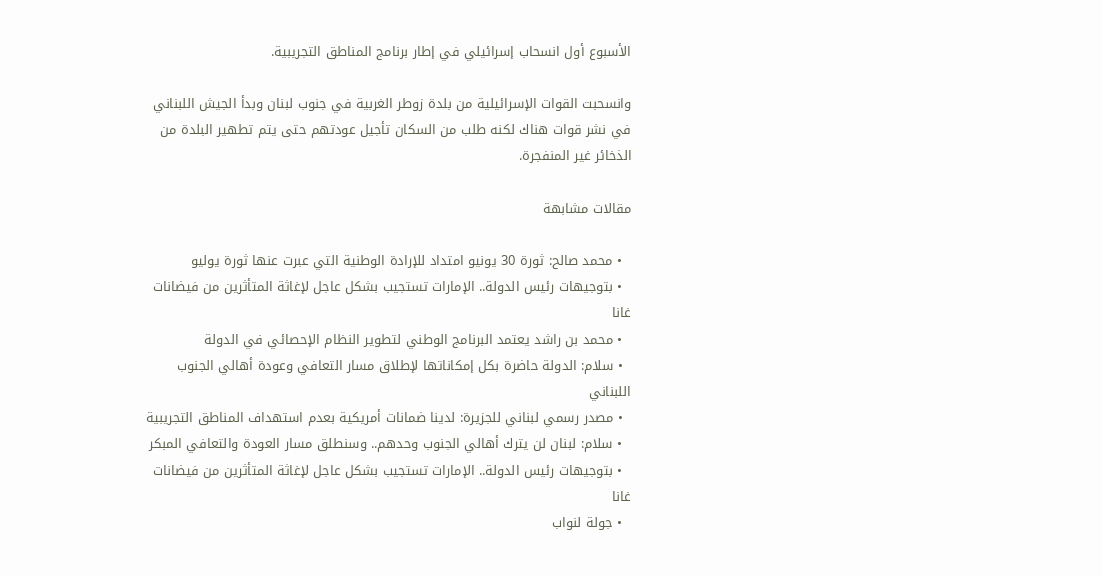الأسبوع أول انسحاب إسرائيلي في إطار برنامج المناطق التجريبية.

وانسحبت القوات الإسرائيلية من بلدة زوطر الغربية في جنوب لبنان وبدأ الجيش اللبناني في نشر قوات هناك لكنه طلب من السكان تأجيل عودتهم حتى يتم تطهير البلدة من الذخائر غير المنفجرة.

مقالات مشابهة

  • محمد صالح: ثورة 30 يونيو امتداد للإرادة الوطنية التي عبرت عنها ثورة يوليو
  • بتوجيهات رئيس الدولة.. الإمارات تستجيب بشكل عاجل لإغاثة المتأثرين من فيضانات غانا
  • محمد بن راشد يعتمد البرنامج الوطني لتطوير النظام الإحصائي في الدولة
  • سلام: الدولة حاضرة بكل إمكاناتها لإطلاق مسار التعافي وعودة أهالي الجنوب اللبناني
  • مصدر رسمي لبناني للجزيرة: لدينا ضمانات أمريكية بعدم استهداف المناطق التجريبية
  • سلام: لبنان لن يترك أهالي الجنوب وحدهم.. وسنطلق مسار العودة والتعافي المبكر
  • بتوجيهات رئيس الدولة.. الإمارات تستجيب بشكل عاجل لإغاثة المتأثرين من فيضانات غانا
  • جولة لنواب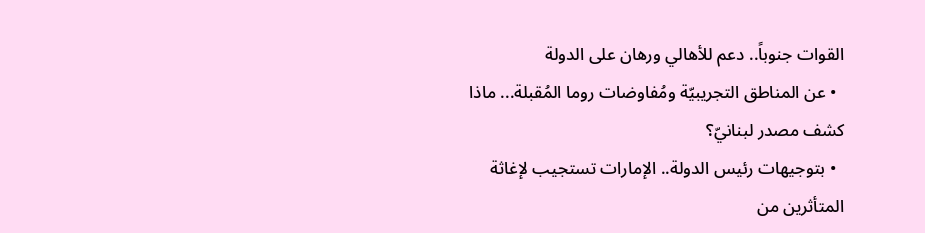القوات جنوباً.. دعم للأهالي ورهان على الدولة
  • عن المناطق التجريبيّة ومُفاوضات روما المُقبلة... ماذا كشف مصدر لبنانيّ؟
  • بتوجيهات رئيس الدولة.. الإمارات تستجيب لإغاثة المتأثرين من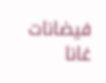فيضانات غانا